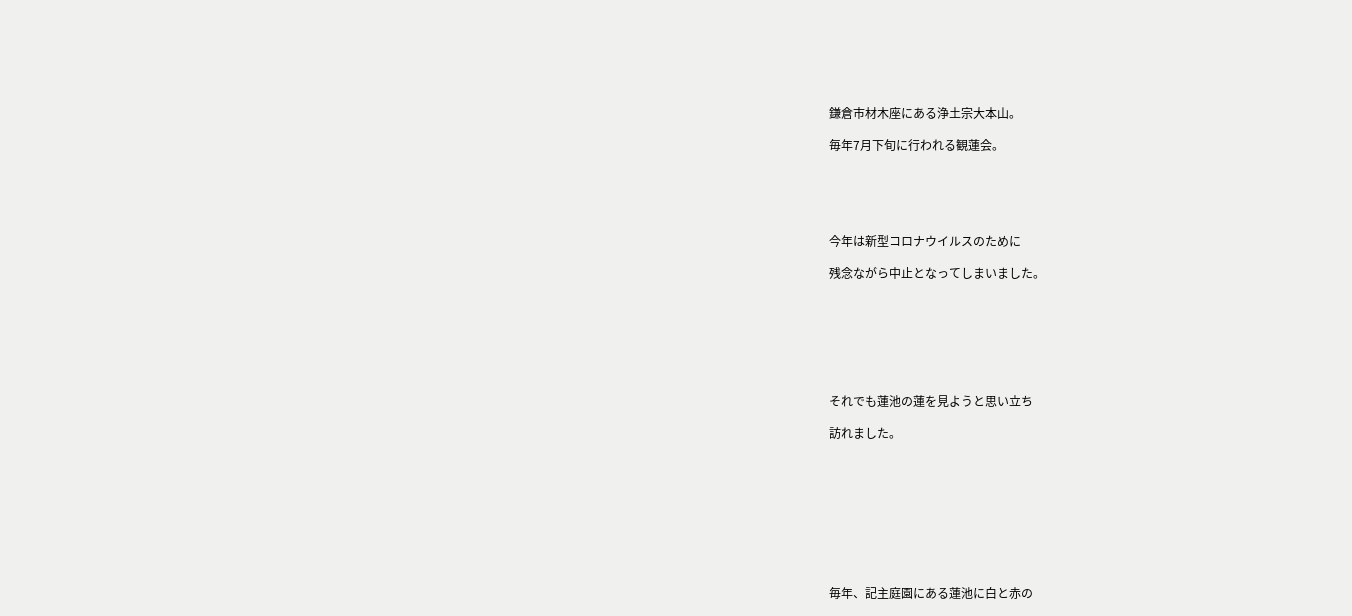鎌倉市材木座にある浄土宗大本山。

毎年7月下旬に行われる観蓮会。





今年は新型コロナウイルスのために

残念ながら中止となってしまいました。







それでも蓮池の蓮を見ようと思い立ち

訪れました。









毎年、記主庭園にある蓮池に白と赤の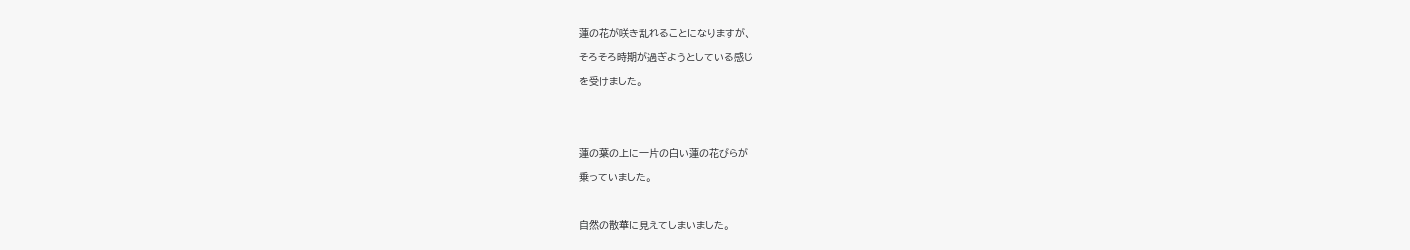蓮の花が咲き乱れることになりますが、

そろそろ時期が過ぎようとしている感じ

を受けました。





蓮の葉の上に一片の白い蓮の花びらが

乗っていました。



自然の散華に見えてしまいました。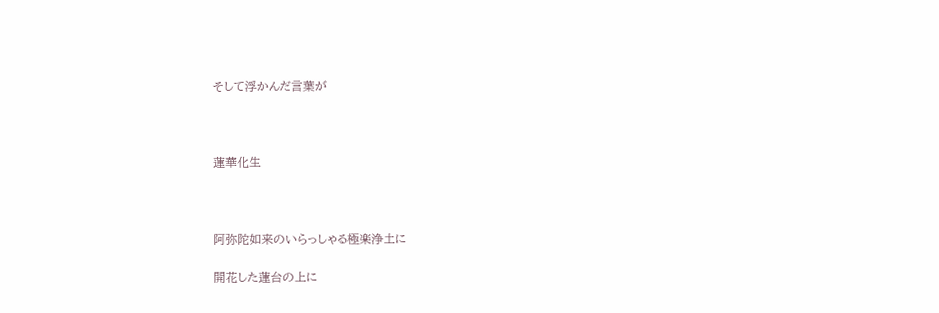そして浮かんだ言葉が



蓮華化生



阿弥陀如来のいらっしゃる極楽浄土に

開花した蓮台の上に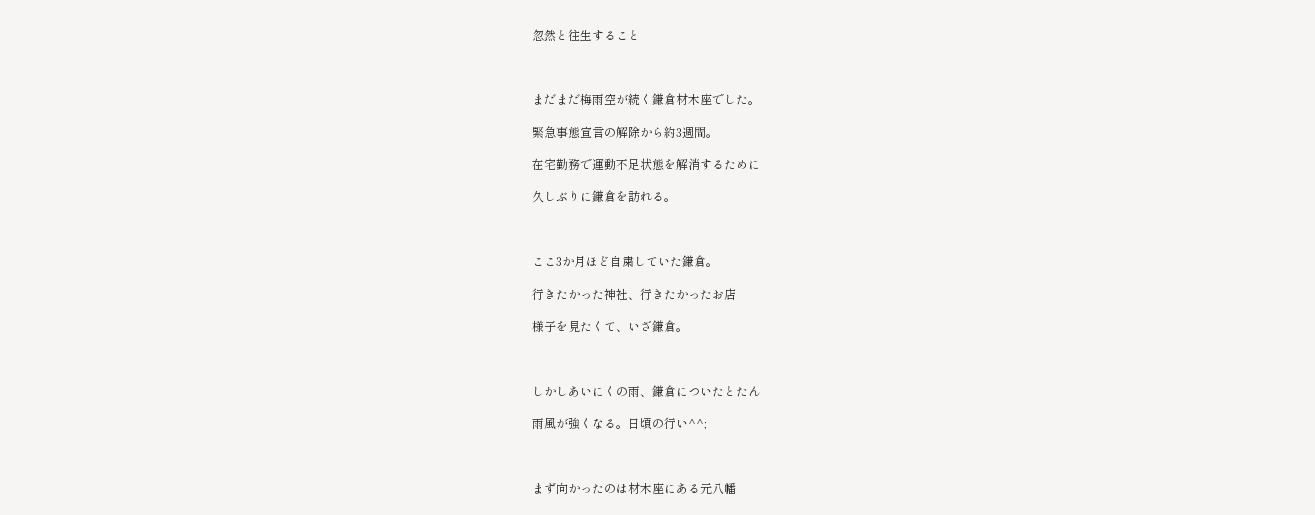忽然と往生すること



まだまだ梅雨空が続く鎌倉材木座でした。

緊急事態宣言の解除から約3週間。

在宅勤務で運動不足状態を解消するために

久しぶりに鎌倉を訪れる。



ここ3か月ほど自粛していた鎌倉。

行きたかった神社、行きたかったお店

様子を見たくて、いざ鎌倉。



しかしあいにくの雨、鎌倉についたとたん

雨風が強くなる。日頃の行い^^;



まず向かったのは材木座にある元八幡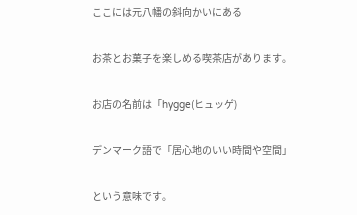ここには元八幡の斜向かいにある

お茶とお菓子を楽しめる喫茶店があります。

お店の名前は「hygge(ヒュッゲ)

デンマーク語で「居心地のいい時間や空間」

という意味です。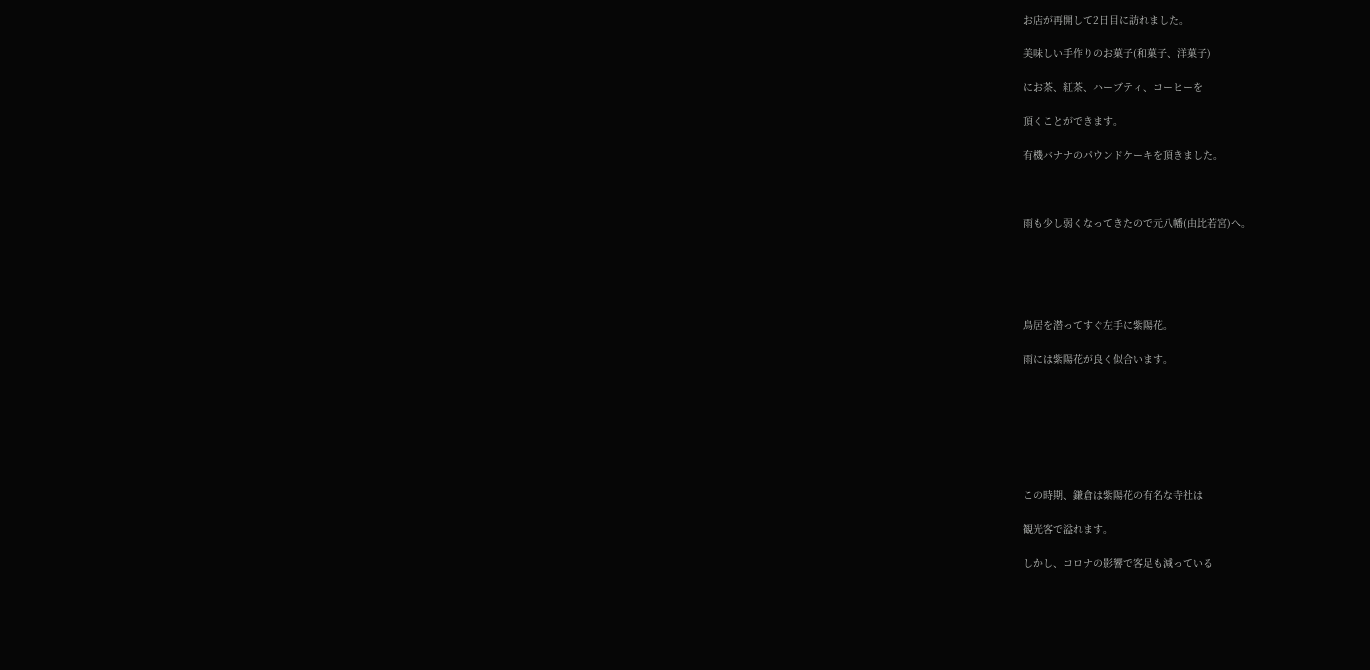お店が再開して2日目に訪れました。

美味しい手作りのお菓子(和菓子、洋菓子)

にお茶、紅茶、ハーブティ、コーヒーを

頂くことができます。

有機バナナのパウンドケーキを頂きました。



雨も少し弱くなってきたので元八幡(由比若宮)へ。





鳥居を潜ってすぐ左手に紫陽花。

雨には紫陽花が良く似合います。







この時期、鎌倉は紫陽花の有名な寺社は

観光客で溢れます。

しかし、コロナの影響で客足も減っている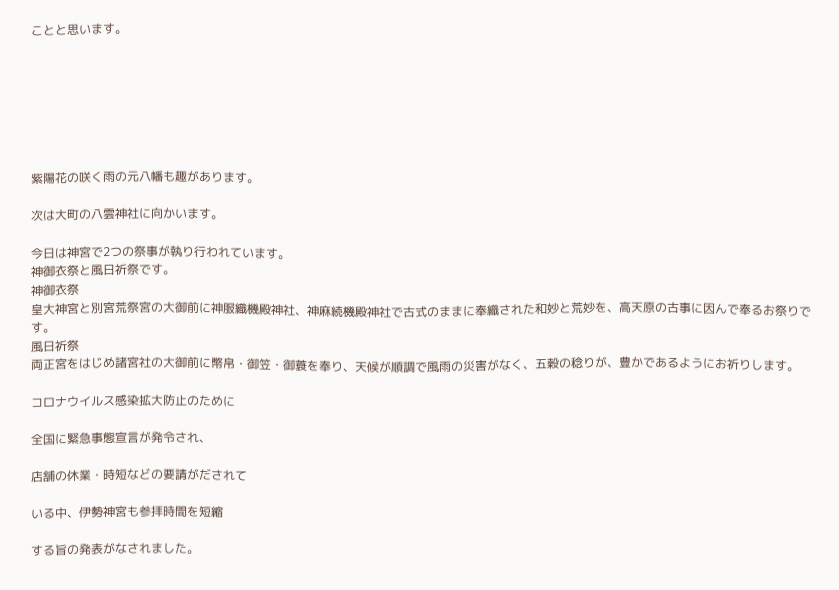ことと思います。







紫陽花の咲く雨の元八幡も趣があります。

次は大町の八雲神社に向かいます。

今日は神宮で2つの祭事が執り行われています。
神御衣祭と風日祈祭です。
神御衣祭
皇大神宮と別宮荒祭宮の大御前に神服織機殿神社、神麻続機殿神社で古式のままに奉織された和妙と荒妙を、高天原の古事に因んで奉るお祭りです。
風日祈祭
両正宮をはじめ諸宮社の大御前に幣帛・御笠・御蓑を奉り、天候が順調で風雨の災害がなく、五穀の稔りが、豊かであるようにお祈りします。

コロナウイルス感染拡大防止のために

全国に緊急事態宣言が発令され、

店舗の休業・時短などの要請がだされて

いる中、伊勢神宮も参拝時間を短縮

する旨の発表がなされました。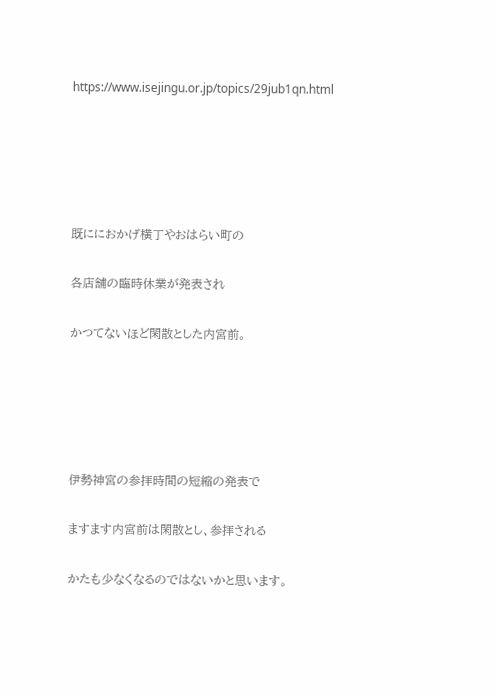https://www.isejingu.or.jp/topics/29jub1qn.html





既ににおかげ横丁やおはらい町の

各店舗の臨時休業が発表され

かつてないほど閑散とした内宮前。





伊勢神宮の参拝時間の短縮の発表で

ますます内宮前は閑散とし、参拝される

かたも少なくなるのではないかと思います。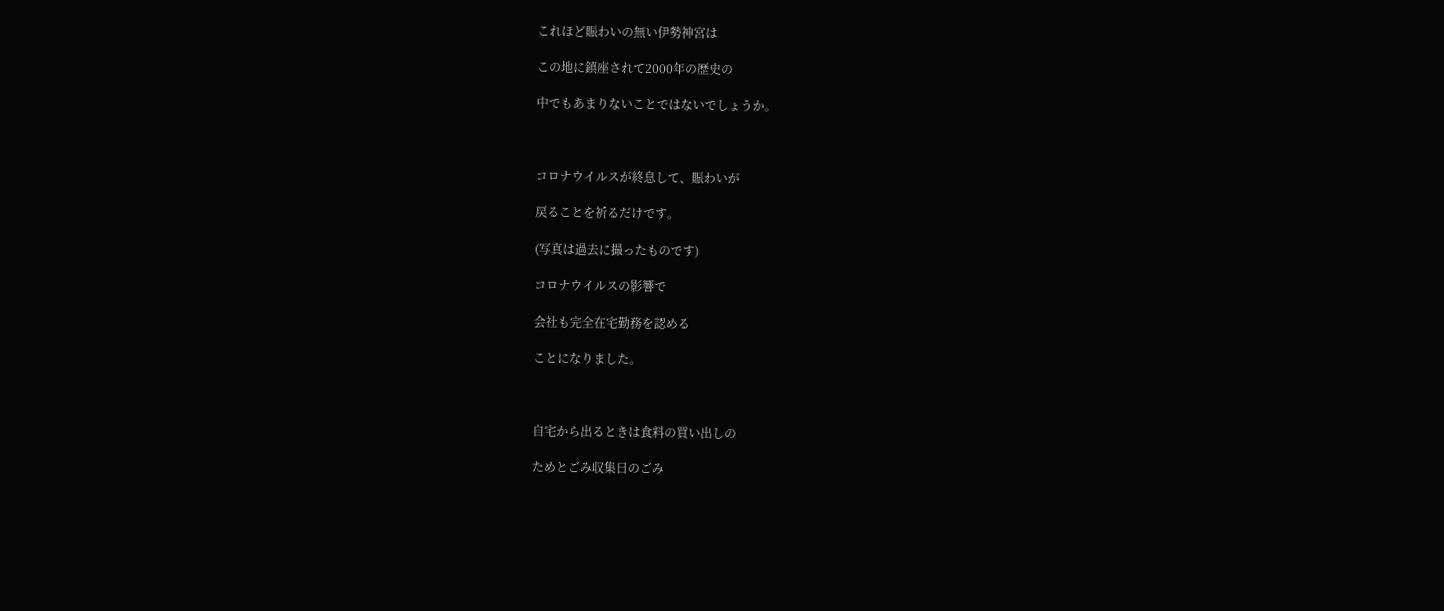これほど賑わいの無い伊勢神宮は

この地に鎮座されて2000年の歴史の

中でもあまりないことではないでしょうか。



コロナウイルスが終息して、賑わいが

戻ることを祈るだけです。

(写真は過去に撮ったものです)

コロナウイルスの影響で

会社も完全在宅勤務を認める

ことになりました。



自宅から出るときは食料の買い出しの

ためとごみ収集日のごみ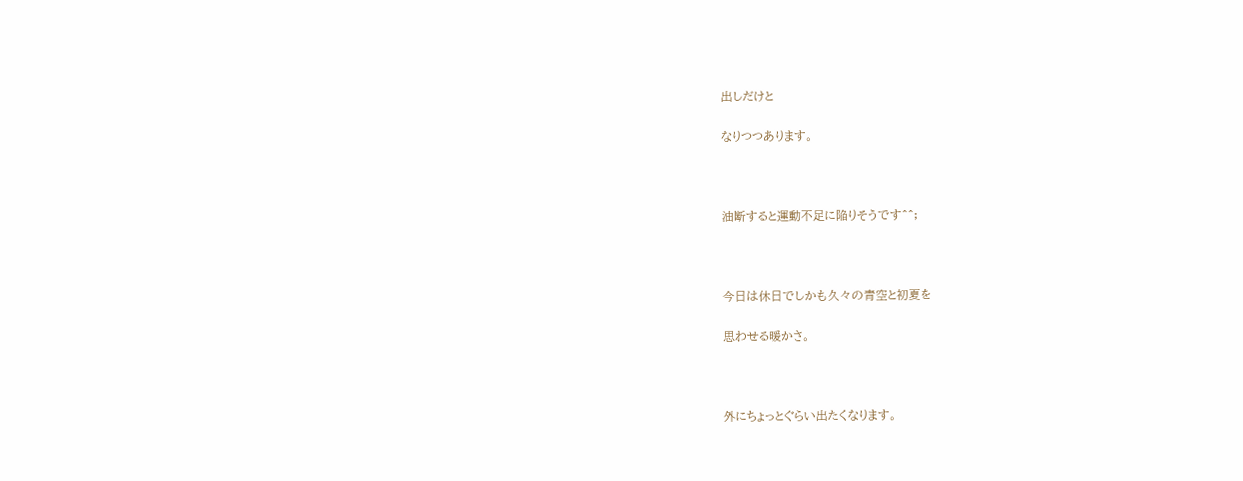出しだけと

なりつつあります。



油断すると運動不足に陥りそうです^^;



今日は休日でしかも久々の青空と初夏を

思わせる暖かさ。



外にちょっとぐらい出たくなります。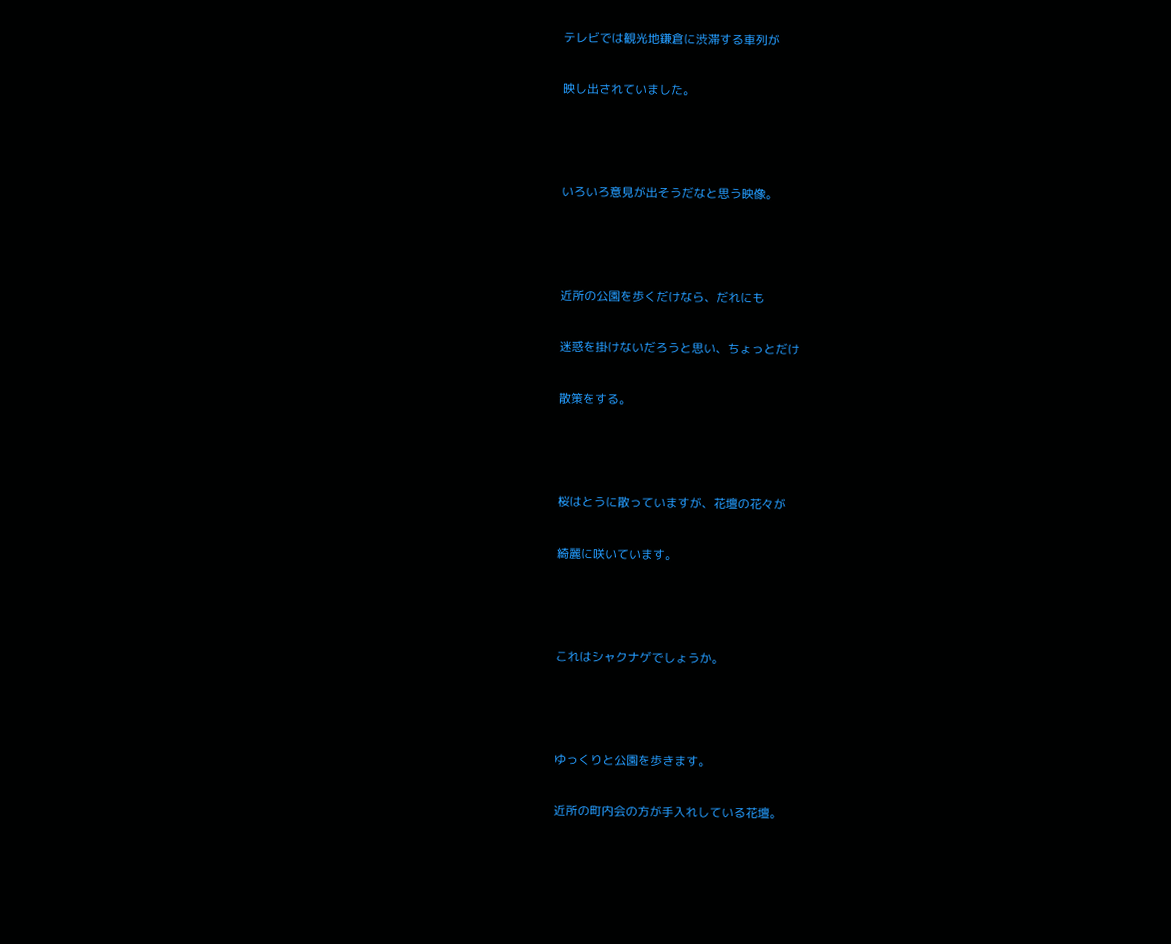テレビでは観光地鎌倉に渋滞する車列が

映し出されていました。



いろいろ意見が出そうだなと思う映像。



近所の公園を歩くだけなら、だれにも

迷惑を掛けないだろうと思い、ちょっとだけ

散策をする。



桜はとうに散っていますが、花壇の花々が

綺麗に咲いています。



これはシャクナゲでしょうか。



ゆっくりと公園を歩きます。

近所の町内会の方が手入れしている花壇。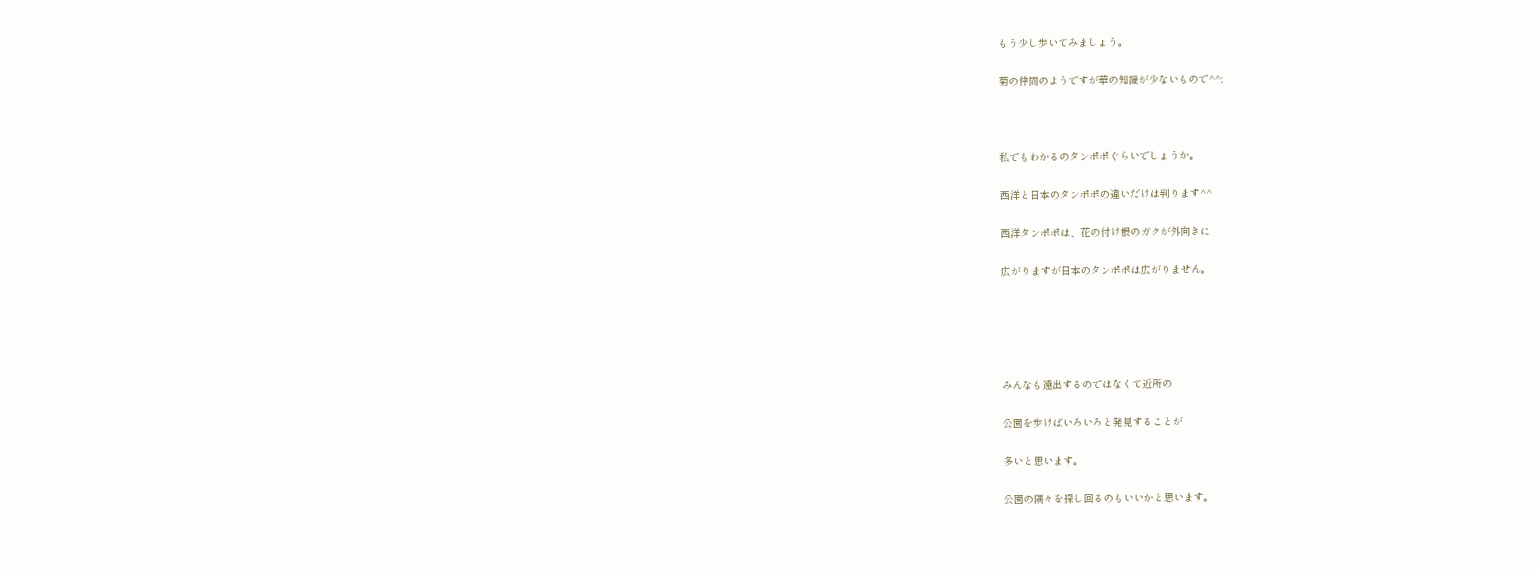もう少し歩いてみましょう。

菊の仲間のようですが華の知識が少ないもので^^;



私でもわかるのタンポポぐらいでしょうか。

西洋と日本のタンポポの違いだけは判ります^^

西洋タンポポは、花の付け根のガクが外向きに

広がりますが日本のタンポポは広がりません。





みんなも遠出するのではなくて近所の

公園を歩けばいろいろと発見することが

多いと思います。

公園の隅々を探し回るのもいいかと思います。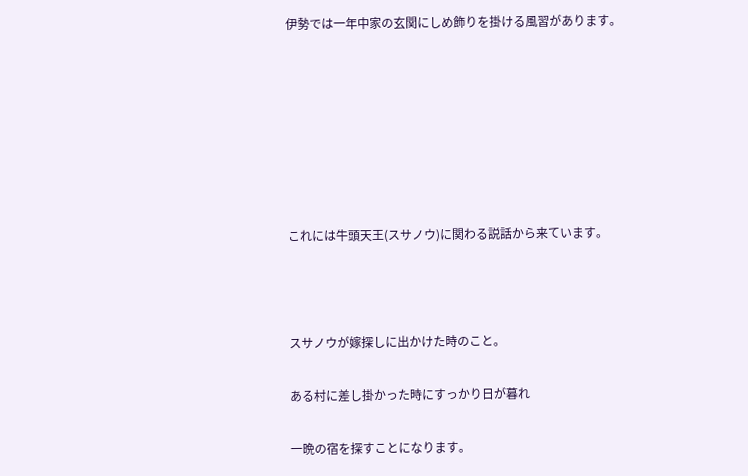伊勢では一年中家の玄関にしめ飾りを掛ける風習があります。







これには牛頭天王(スサノウ)に関わる説話から来ています。



スサノウが嫁探しに出かけた時のこと。

ある村に差し掛かった時にすっかり日が暮れ

一晩の宿を探すことになります。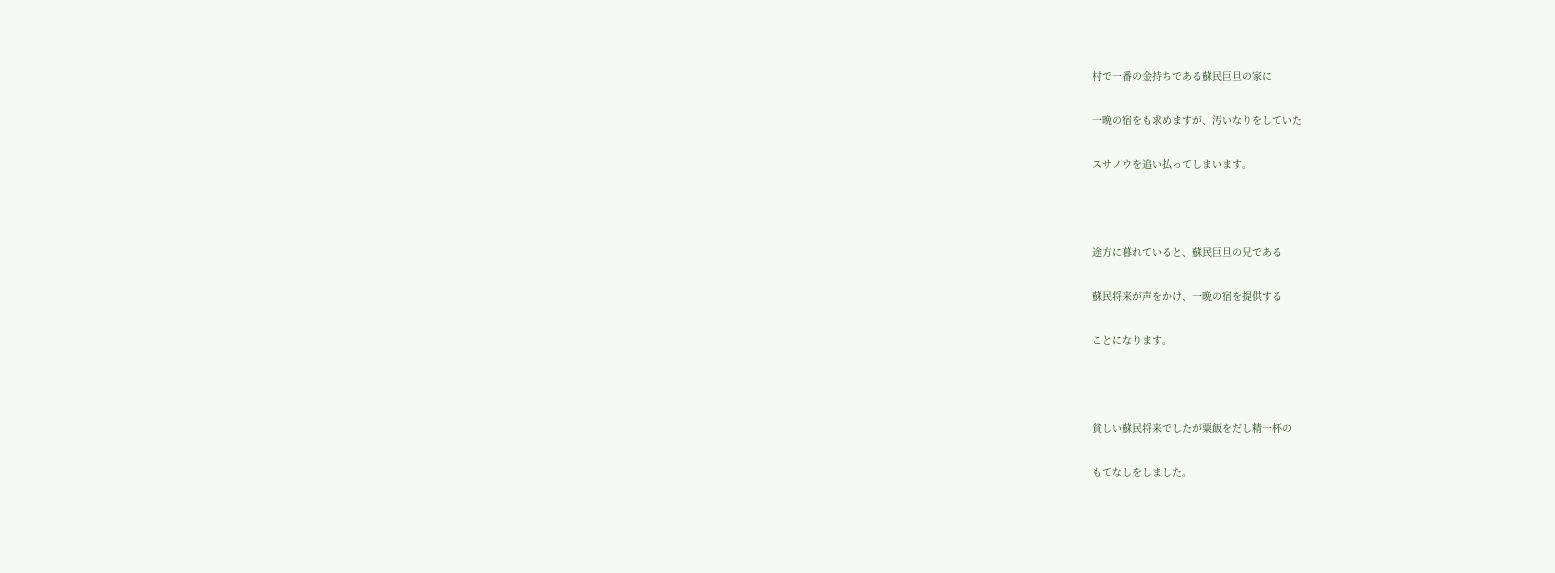村で一番の金持ちである蘇民巨旦の家に

一晩の宿をも求めますが、汚いなりをしていた

スサノウを追い払ってしまいます。



途方に暮れていると、蘇民巨旦の兄である

蘇民将来が声をかけ、一晩の宿を提供する

ことになります。



貧しい蘇民将来でしたが粟飯をだし精一杯の

もてなしをしました。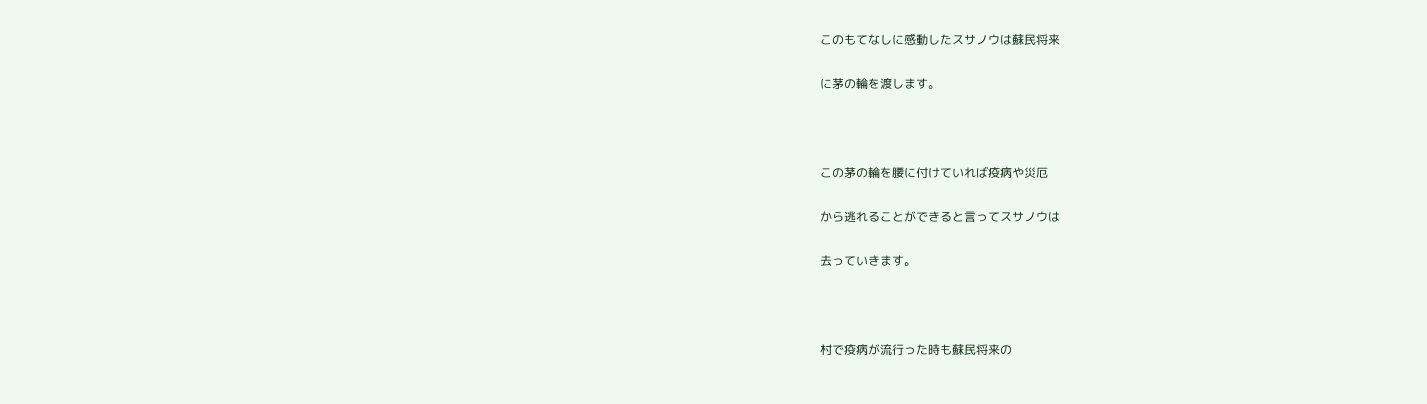このもてなしに感動したスサノウは蘇民将来

に茅の輪を渡します。



この茅の輪を腰に付けていれば疫病や災厄

から逃れることができると言ってスサノウは

去っていきます。



村で疫病が流行った時も蘇民将来の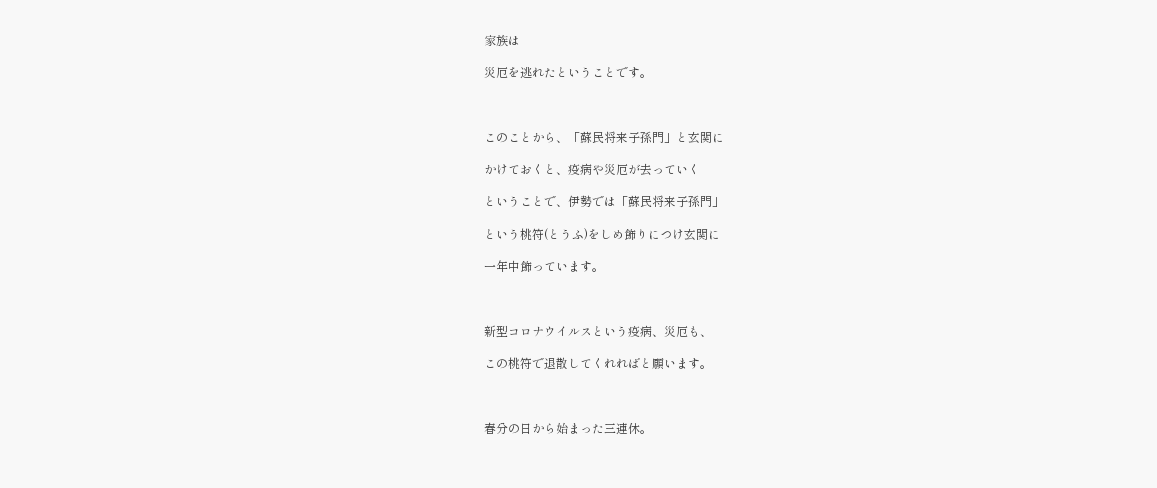家族は

災厄を逃れたということです。



このことから、「蘇民将来子孫門」と玄関に

かけておくと、疫病や災厄が去っていく

ということで、伊勢では「蘇民将来子孫門」

という桃符(とうふ)をしめ飾りにつけ玄関に

一年中飾っています。



新型コロナウイルスという疫病、災厄も、

この桃符で退散してくれればと願います。



春分の日から始まった三連休。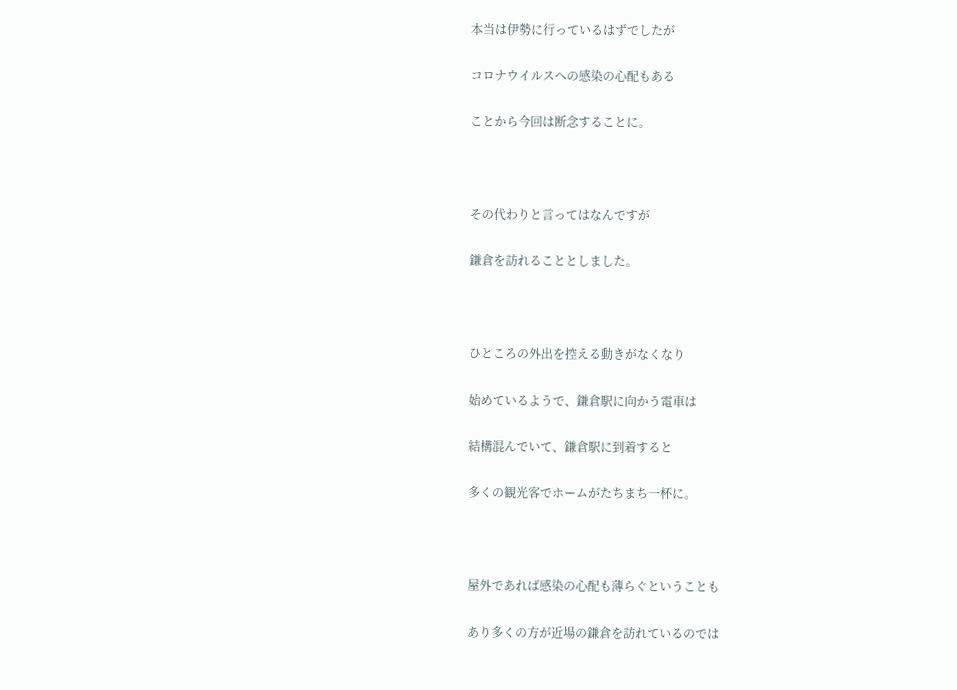本当は伊勢に行っているはずでしたが

コロナウイルスへの感染の心配もある

ことから今回は断念することに。



その代わりと言ってはなんですが

鎌倉を訪れることとしました。



ひところの外出を控える動きがなくなり

始めているようで、鎌倉駅に向かう電車は

結構混んでいて、鎌倉駅に到着すると

多くの観光客でホームがたちまち一杯に。



屋外であれば感染の心配も薄らぐということも

あり多くの方が近場の鎌倉を訪れているのでは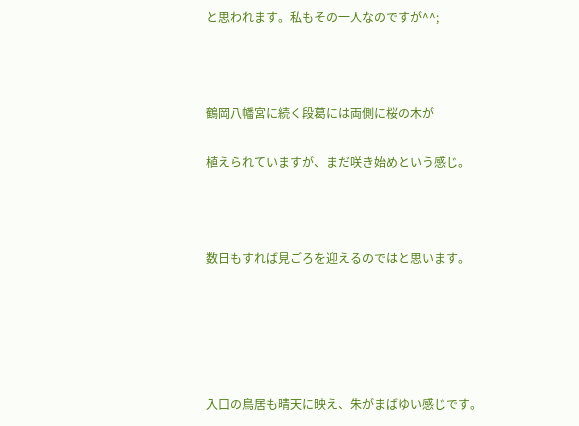と思われます。私もその一人なのですが^^;



鶴岡八幡宮に続く段葛には両側に桜の木が

植えられていますが、まだ咲き始めという感じ。



数日もすれば見ごろを迎えるのではと思います。





入口の鳥居も晴天に映え、朱がまばゆい感じです。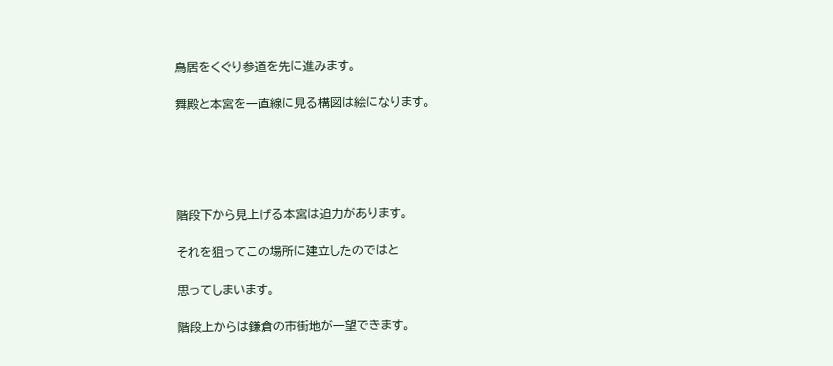鳥居をくぐり参道を先に進みます。

舞殿と本宮を一直線に見る構図は絵になります。





階段下から見上げる本宮は迫力があります。

それを狙ってこの場所に建立したのではと

思ってしまいます。

階段上からは鎌倉の市街地が一望できます。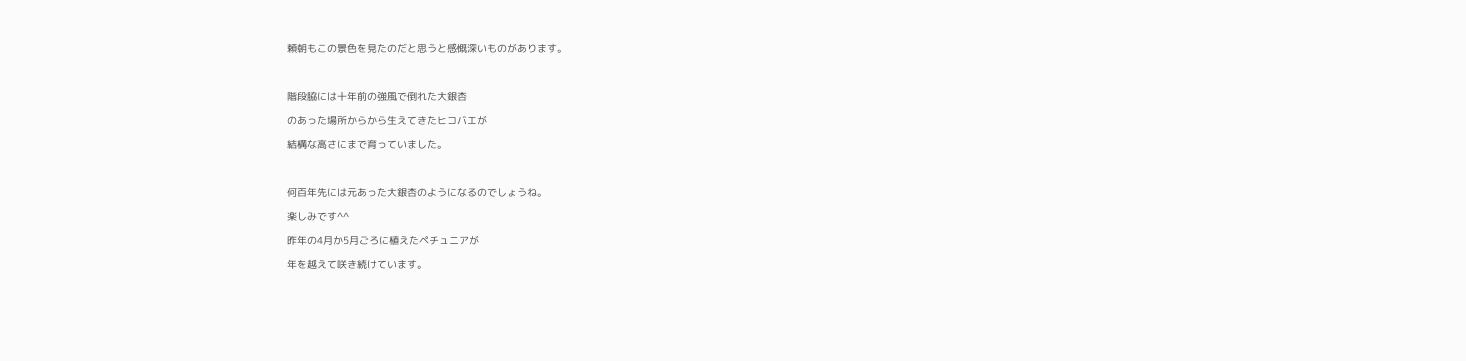頼朝もこの景色を見たのだと思うと感慨深いものがあります。



階段脇には十年前の強風で倒れた大銀杏

のあった場所からから生えてきたヒコバエが

結構な高さにまで育っていました。



何百年先には元あった大銀杏のようになるのでしょうね。

楽しみです^^

昨年の4月か5月ごろに植えたペチュニアが

年を越えて咲き続けています。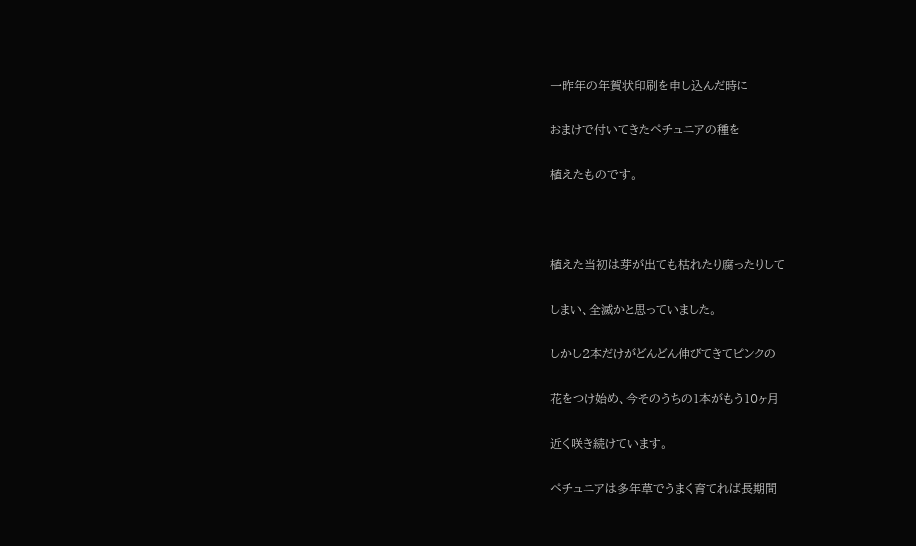一昨年の年賀状印刷を申し込んだ時に

おまけで付いてきたペチュニアの種を

植えたものです。



植えた当初は芽が出ても枯れたり腐ったりして

しまい、全滅かと思っていました。

しかし2本だけがどんどん伸びてきてピンクの

花をつけ始め、今そのうちの1本がもう10ヶ月

近く咲き続けています。

ペチュニアは多年草でうまく育てれば長期間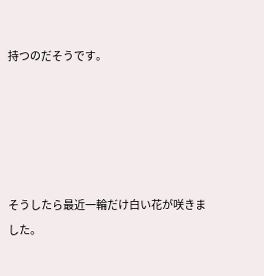持つのだそうです。





そうしたら最近一輪だけ白い花が咲きました。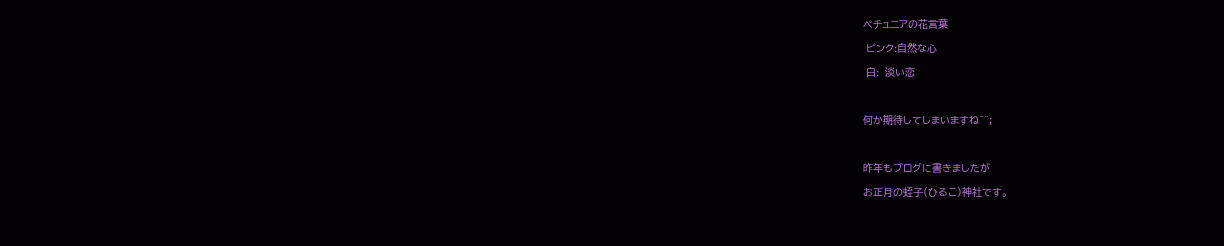ペチュニアの花言葉

 ピンク:自然な心

 白:  淡い恋



何か期待してしまいますね^^;



昨年もブログに書きましたが

お正月の蛭子(ひるこ)神社です。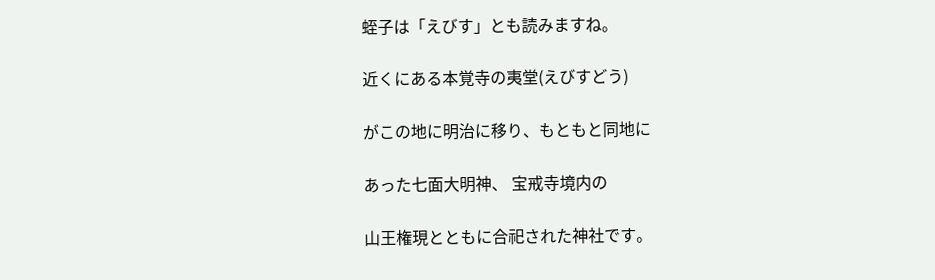蛭子は「えびす」とも読みますね。

近くにある本覚寺の夷堂(えびすどう)

がこの地に明治に移り、もともと同地に

あった七面大明神、 宝戒寺境内の

山王権現とともに合祀された神社です。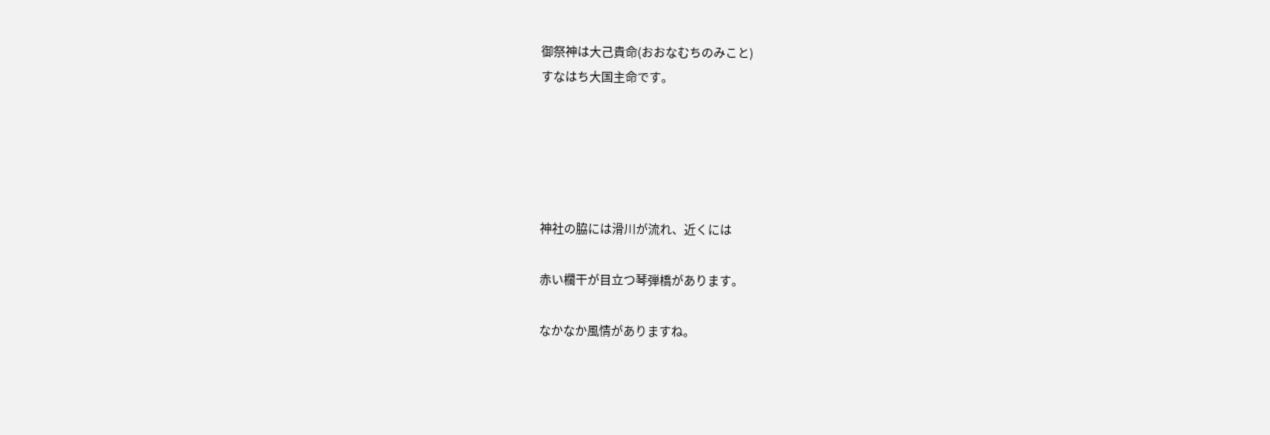御祭神は大己貴命(おおなむちのみこと)
すなはち大国主命です。





神社の脇には滑川が流れ、近くには

赤い欄干が目立つ琴弾橋があります。

なかなか風情がありますね。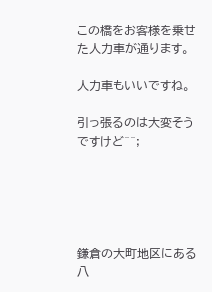この橋をお客様を乗せた人力車が通ります。

人力車もいいですね。

引っ張るのは大変そうですけど^^;





鎌倉の大町地区にある八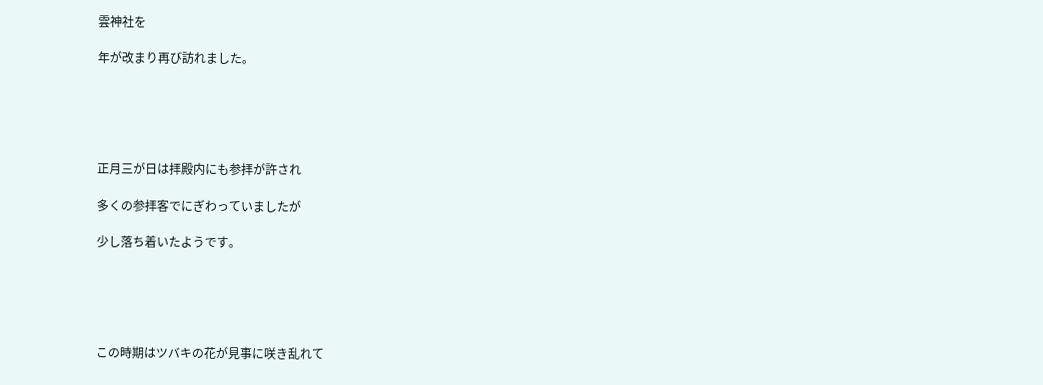雲神社を

年が改まり再び訪れました。





正月三が日は拝殿内にも参拝が許され

多くの参拝客でにぎわっていましたが

少し落ち着いたようです。





この時期はツバキの花が見事に咲き乱れて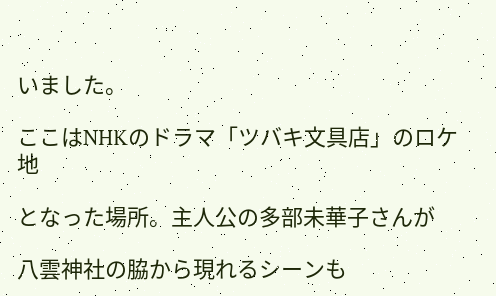いました。

ここはNHKのドラマ「ツバキ文具店」のロケ地

となった場所。主人公の多部未華子さんが

八雲神社の脇から現れるシーンも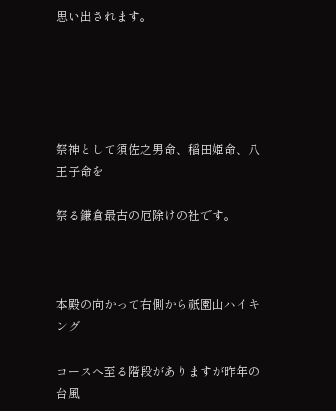思い出されます。





祭神として須佐之男命、稲田姫命、八王子命を

祭る鎌倉最古の厄除けの社です。



本殿の向かって右側から祇園山ハイキング

コースへ至る階段がありますが昨年の台風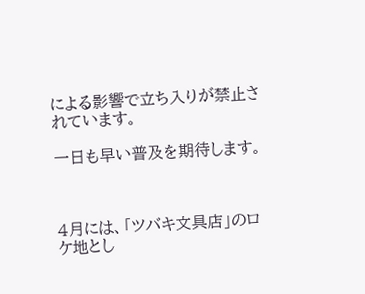による影響で立ち入りが禁止されています。

一日も早い普及を期待します。



4月には、「ツバキ文具店」のロケ地とし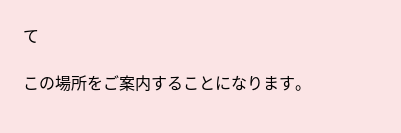て

この場所をご案内することになります。